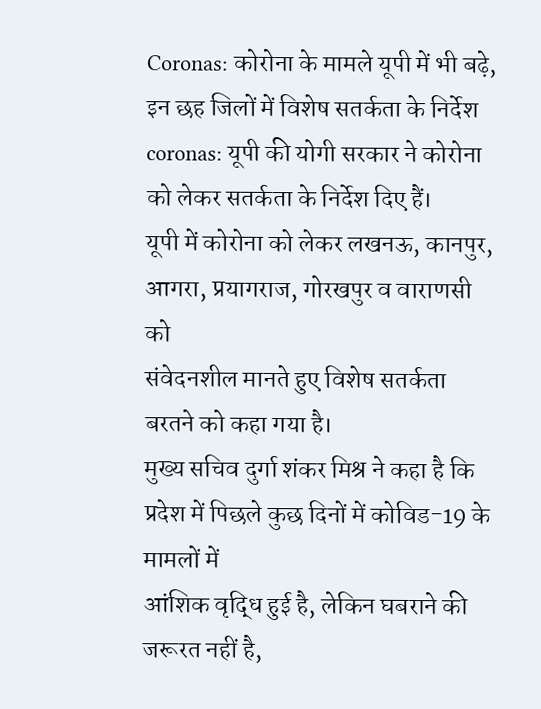Coronas: कोरोना के मामले यूपी में भी बढ़े, इन छह जिलों में विशेष सतर्कता के निर्देश
coronas: यूपी की योगी सरकार ने कोरोना को लेकर सतर्कता के निर्देश दिए हैं।
यूपी में कोरोना को लेकर लखनऊ, कानपुर, आगरा, प्रयागराज, गोरखपुर व वाराणसी को
संवेदनशील मानते हुए विशेष सतर्कता बरतने को कहा गया है।
मुख्य सचिव दुर्गा शंकर मिश्र ने कहा है कि प्रदेश में पिछले कुछ दिनों में कोविड-19 के मामलों में
आंशिक वृद्धि हुई है, लेकिन घबराने की जरूरत नहीं है,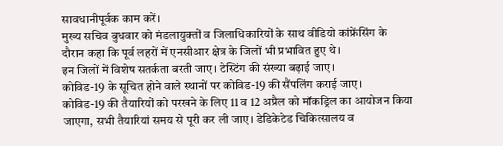सावधानीपूर्वक काम करें।
मुख्य सचिव बुधवार को मंडलायुक्तों व जिलाधिकारियों के साथ वीडियो कांफ्रेंसिंग के
दौरान कहा कि पूर्व लहरों में एनसीआर क्षेत्र के जिलों भी प्रभावित हुए थे।
इन जिलों में विशेष सतर्कता बरती जाए। टेस्टिंग की संख्या बढ़ाई जाए।
कोविड-19 के सूचित होने वाले स्थानों पर कोविड-19 की सैंपलिंग कराई जाए।
कोविड-19 की तैयारियों को परखने के लिए 11 व 12 अप्रैल को मॉकड्रिल का आयोजन किया
जाएगा, सभी तैयारियां समय से पूरी कर ली जाए। डेडिकेटेड चिकित्सालय व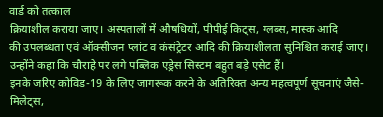वार्ड को तत्काल
क्रियाशील कराया जाए। अस्पतालों में औषधियों, पीपीई किट्स, ग्लब्स, मास्क आदि
की उपलब्धता एवं ऑक्सीजन प्लांट व कंसंट्रेटर आदि की क्रियाशीलता सुनिश्चित कराई जाए।
उन्होंने कहा कि चौराहे पर लगे पब्लिक एड्रेस सिस्टम बहुत बड़े एसेट हैं।
इनके जरिए कोविड-19 के लिए जागरूक करने के अतिरिक्त अन्य महत्वपूर्ण सूचनाएं जैसे-
मिलेट्स,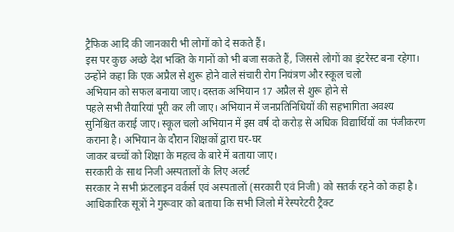ट्रैफिक आदि की जानकारी भी लोगों को दे सकते हैं।
इस पर कुछ अच्छे देश भक्ति के गानों को भी बजा सकते हैं, जिससे लोगों का इंटरेस्ट बना रहेगा।
उन्होंने कहा कि एक अप्रैल से शुरू होने वाले संचारी रोग नियंत्रण और स्कूल चलो
अभियान को सफल बनाया जाए। दस्तक अभियान 17 अप्रैल से शुरू होने से
पहले सभी तैयारियां पूरी कर ली जाए। अभियान में जनप्रतिनिधियों की सहभागिता अवश्य
सुनिश्चित कराई जाए। स्कूल चलो अभियान में इस वर्ष दो करोड़ से अधिक विद्यार्थियों का पंजीकरण
कराना है। अभियान के दौरान शिक्षकों द्वारा घर-घर
जाकर बच्चों को शिक्षा के महत्व के बारे में बताया जाए।
सरकारी के साथ निजी अस्पतालों के लिए अलर्ट
सरकार ने सभी फ्रंटलाइन वर्कर्स एवं अस्पतालों (सरकारी एवं निजी) को सतर्क रहने को कहा है।
आधिकारिक सूत्रों ने गुरूवार को बताया कि सभी जिलो में रेस्परेटरी ट्रैक्ट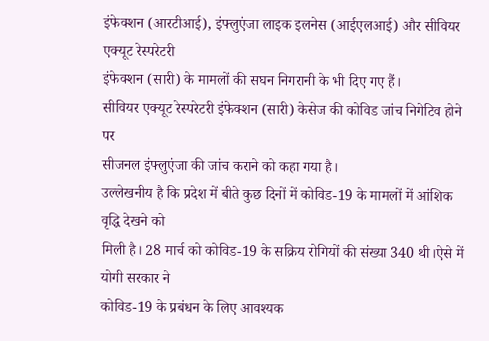इंफेक्शन (आरटीआई), इंफ्लुएंजा लाइक इलनेस (आईएलआई) और सीवियर एक्यूट रेस्परेटरी
इंफेक्शन (सारी) के मामलों की सघन निगरानी के भी दिए गए हैं।
सीवियर एक्यूट रेस्परेटरी इंफेक्शन (सारी) केसेज की कोविड जांच निगेटिव होने पर
सीजनल इंफ्लुएंजा की जांच कराने को कहा गया है।
उल्लेखनीय है कि प्रदेश में बीते कुछ दिनों में कोविड-19 के मामलों में आंशिक वृद्धि देखने को
मिली है। 28 मार्च को कोविड-19 के सक्रिय रोगियों की संख्या 340 थी।ऐसे में योगी सरकार ने
कोविड-19 के प्रबंधन के लिए आवश्यक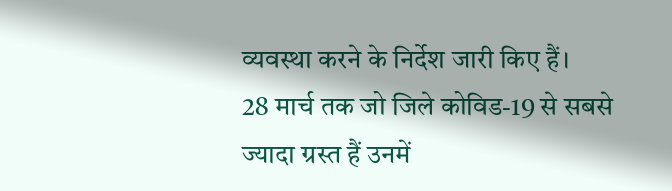व्यवस्था करने के निर्देश जारी किए हैं।
28 मार्च तक जो जिले कोविड-19 से सबसे ज्यादा ग्रस्त हैं उनमें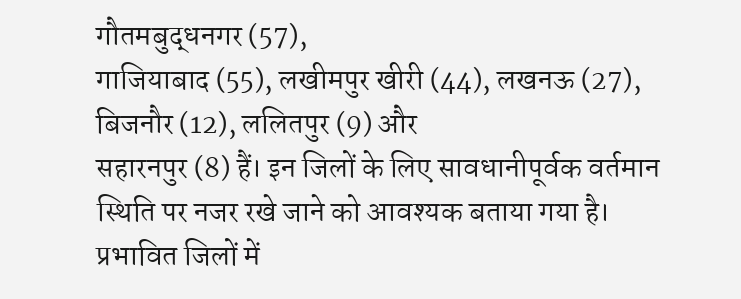गौतमबुद्धनगर (57),
गाजियाबाद (55), लखीमपुर खीरी (44), लखनऊ (27), बिजनौर (12), ललितपुर (9) और
सहारनपुर (8) हैं। इन जिलों के लिए सावधानीपूर्वक वर्तमान
स्थिति पर नजर रखे जाने को आवश्यक बताया गया है।
प्रभावित जिलों में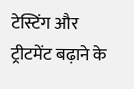टेस्टिंग और ट्रीटमेंट बढ़ाने के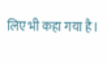लिए भी कहा गया है।